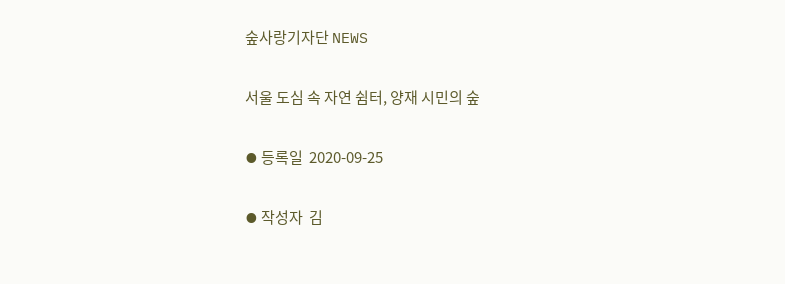숲사랑기자단 NEWS

서울 도심 속 자연 쉼터, 양재 시민의 숲

⦁ 등록일  2020-09-25

⦁ 작성자  김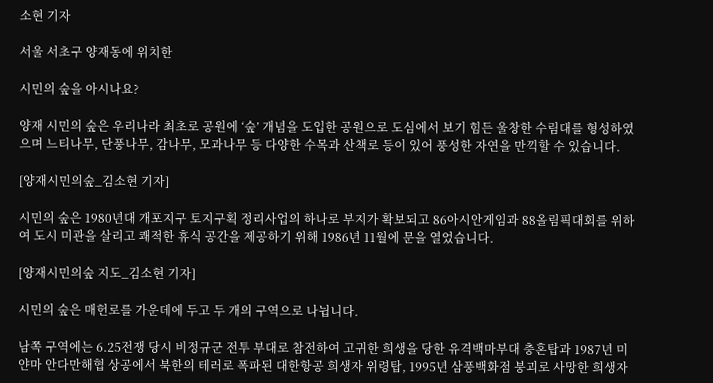소현 기자

서울 서초구 양재동에 위치한

시민의 숲을 아시나요?

양재 시민의 숲은 우리나라 최초로 공원에 ‘숲’ 개념을 도입한 공원으로 도심에서 보기 힘든 울창한 수림대를 형성하였으며 느티나무, 단풍나무, 감나무, 모과나무 등 다양한 수목과 산책로 등이 있어 풍성한 자연을 만끽할 수 있습니다.

[양재시민의숲_김소현 기자]

시민의 숲은 1980년대 개포지구 토지구획 정리사업의 하나로 부지가 확보되고 86아시안게임과 88올림픽대회를 위하여 도시 미관을 살리고 쾌적한 휴식 공간을 제공하기 위해 1986년 11월에 문을 열었습니다.

[양재시민의숲 지도_김소현 기자]

시민의 숲은 매헌로를 가운데에 두고 두 개의 구역으로 나뉩니다.

남쪽 구역에는 6.25전쟁 당시 비정규군 전투 부대로 참전하여 고귀한 희생을 당한 유격백마부대 충혼탑과 1987년 미얀마 안다만해협 상공에서 북한의 테러로 폭파된 대한항공 희생자 위령탑, 1995년 삼풍백화점 붕괴로 사망한 희생자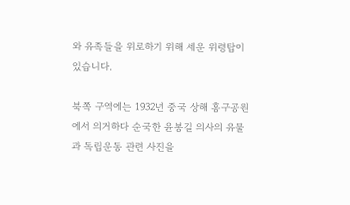와 유족들을 위로하기 위해 세운 위령탑이 있습니다.

북쪽 구역에는 1932년 중국 상해 홍구공원에서 의거하다 순국한 윤봉길 의사의 유물과 독립운동 관련 사진을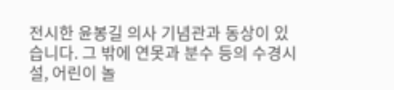전시한 윤봉길 의사 기념관과 동상이 있습니다. 그 밖에 연못과 분수 등의 수경시설, 어린이 놀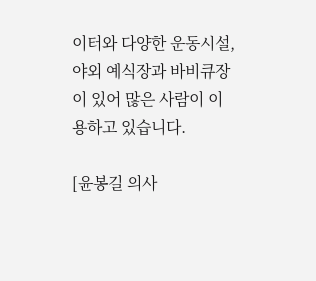이터와 다양한 운동시설, 야외 예식장과 바비큐장이 있어 많은 사람이 이용하고 있습니다.

[윤봉길 의사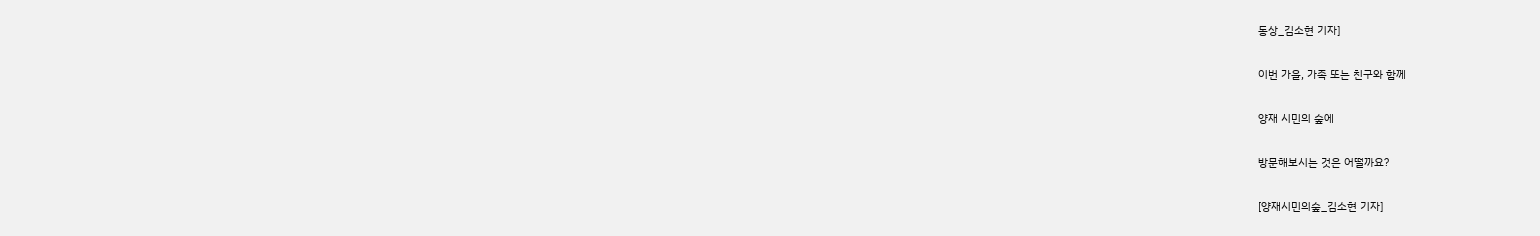동상_김소현 기자]

이번 가을, 가족 또는 친구와 함께

양재 시민의 숲에

방문해보시는 것은 어떨까요?

[양재시민의숲_김소현 기자]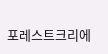포레스트크리에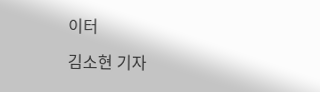이터

김소현 기자